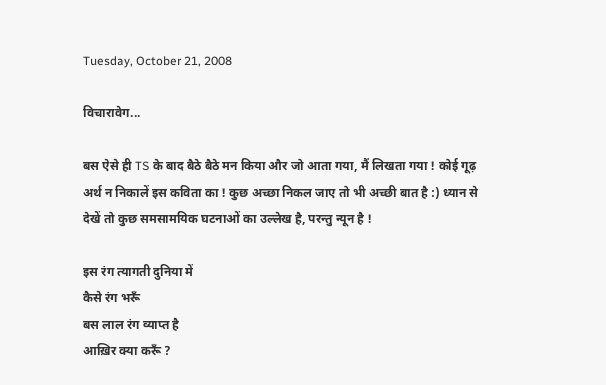Tuesday, October 21, 2008

विचारावेग...

बस ऐसे ही TS के बाद बैठे बैठे मन किया और जो आता गया, मैं लिखता गया ! कोई गूढ़ अर्थ न निकालें इस कविता का ! कुछ अच्छा निकल जाए तो भी अच्छी बात है :) ध्यान से देखें तो कुछ समसामयिक घटनाओं का उल्लेख है, परन्तु न्यून है !

इस रंग त्यागती दुनिया में
कैसे रंग भरूँ
बस लाल रंग व्याप्त है
आख़िर क्या करूँ ?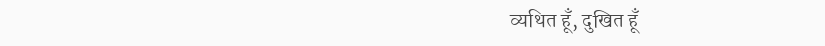व्यथित हूँ, दुखित हूँ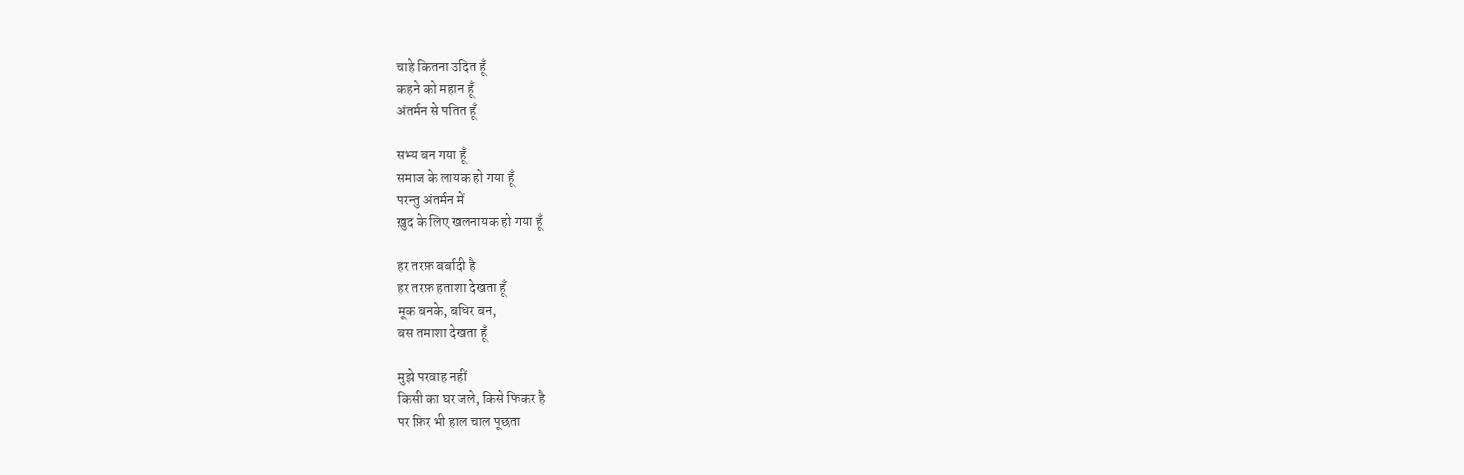चाहे कितना उदित हूँ
कहने को महान हूँ
अंतर्मन से पतित हूँ

सभ्य बन गया हूँ
समाज के लायक हो गया हूँ
परन्तु अंतर्मन में
ख़ुद के लिए खलनायक हो गया हूँ

हर तरफ़ बर्बादी है
हर तरफ़ हताशा देखता हूँ
मूक बनके, बधिर बन,
बस तमाशा देखता हूँ

मुझे परवाह नहीं
किसी का घर जले, किसे फिकर है
पर फ़िर भी हाल चाल पूछता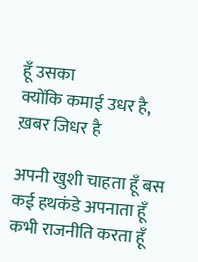हूँ उसका
क्योंकि कमाई उधर है, ख़बर जिधर है

अपनी खुशी चाहता हूँ बस
कई हथकंडे अपनाता हूँ
कभी राजनीति करता हूँ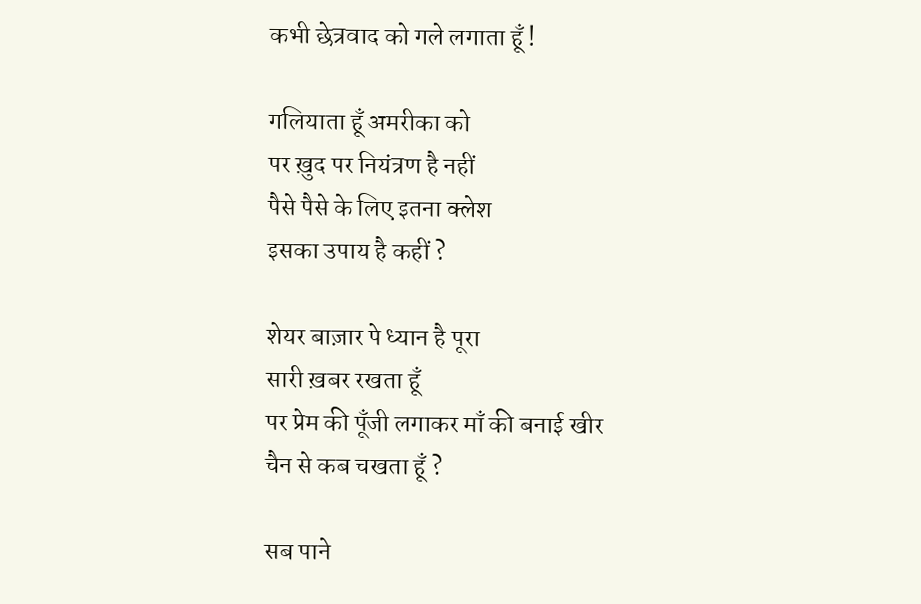कभी छेत्रवाद को गले लगाता हूँ !

गलियाता हूँ अमरीका को
पर ख़ुद पर नियंत्रण है नहीं
पैसे पैसे के लिए इतना क्लेश
इसका उपाय है कहीं ?

शेयर बाज़ार पे ध्यान है पूरा
सारी ख़बर रखता हूँ
पर प्रेम की पूँजी लगाकर माँ की बनाई खीर
चैन से कब चखता हूँ ?

सब पाने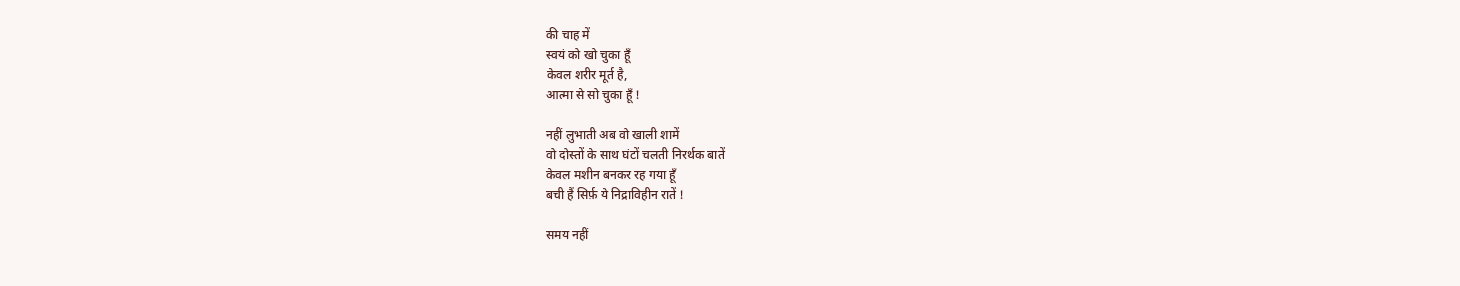की चाह में
स्वयं को खो चुका हूँ
केवल शरीर मूर्त है,
आत्मा से सो चुका हूँ !

नहीं लुभाती अब वो खाली शामें
वो दोस्तों के साथ घंटों चलती निरर्थक बातें
केवल मशीन बनकर रह गया हूँ
बची हैं सिर्फ़ ये निद्राविहीन रातें !

समय नहीं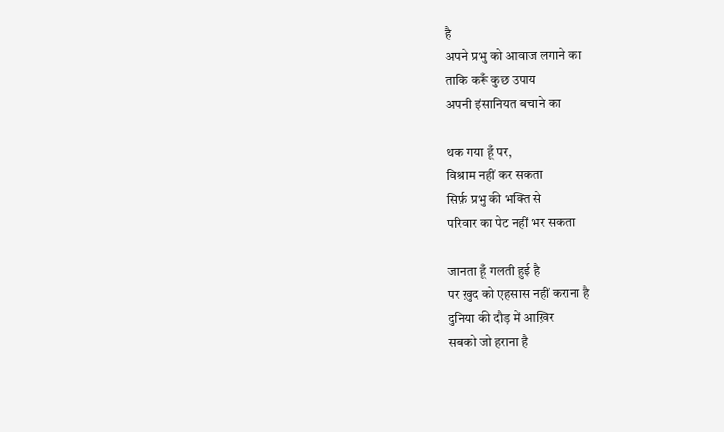है
अपने प्रभु को आवाज लगाने का
ताकि करूँ कुछ उपाय
अपनी इंसानियत बचाने का

थक गया हूँ पर,
विश्राम नहीं कर सकता
सिर्फ़ प्रभु की भक्ति से
परिवार का पेट नहीं भर सकता

जानता हूँ गलती हुई है
पर ख़ुद को एहसास नहीं कराना है
दुनिया की दौड़ में आख़िर
सबको जो हराना है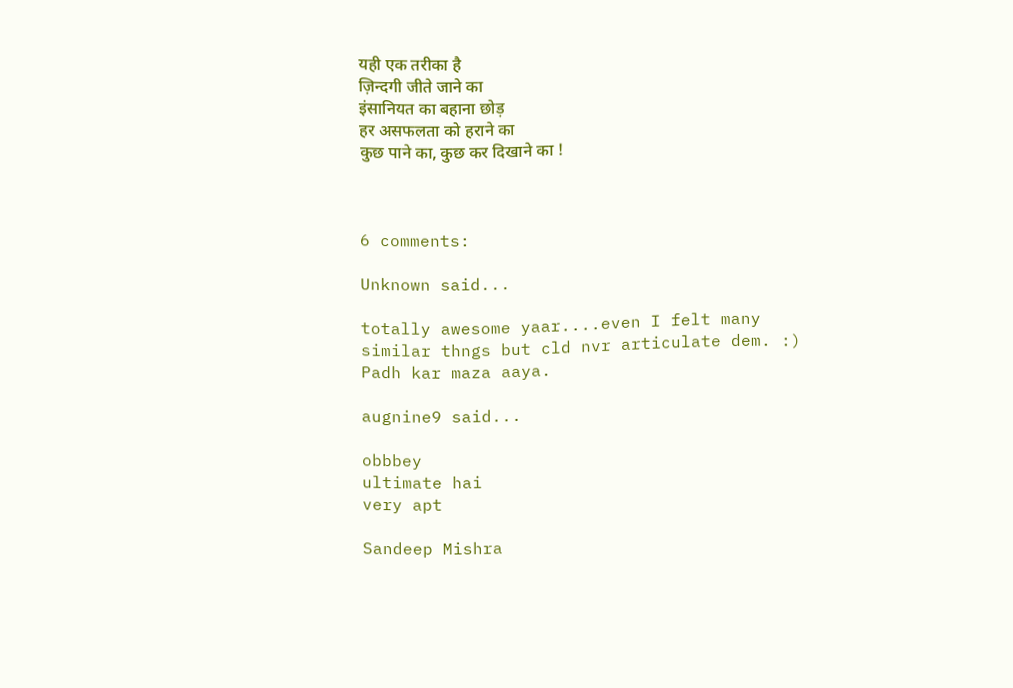यही एक तरीका है
ज़िन्दगी जीते जाने का
इंसानियत का बहाना छोड़
हर असफलता को हराने का
कुछ पाने का, कुछ कर दिखाने का !



6 comments:

Unknown said...

totally awesome yaar....even I felt many similar thngs but cld nvr articulate dem. :)
Padh kar maza aaya.

augnine9 said...

obbbey
ultimate hai
very apt

Sandeep Mishra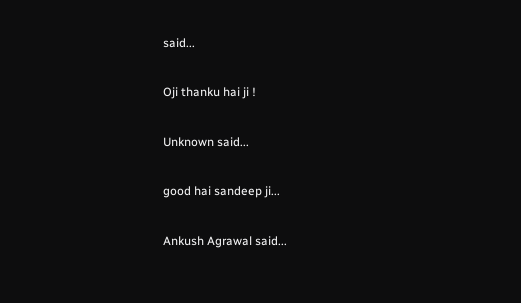said...

Oji thanku hai ji !

Unknown said...

good hai sandeep ji...

Ankush Agrawal said...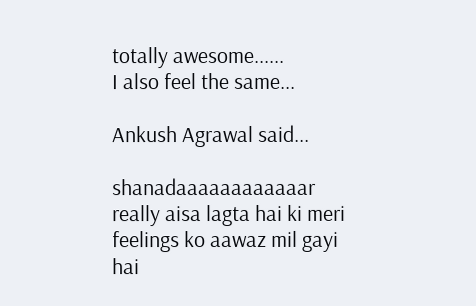totally awesome......
I also feel the same...

Ankush Agrawal said...

shanadaaaaaaaaaaaar
really aisa lagta hai ki meri feelings ko aawaz mil gayi hai